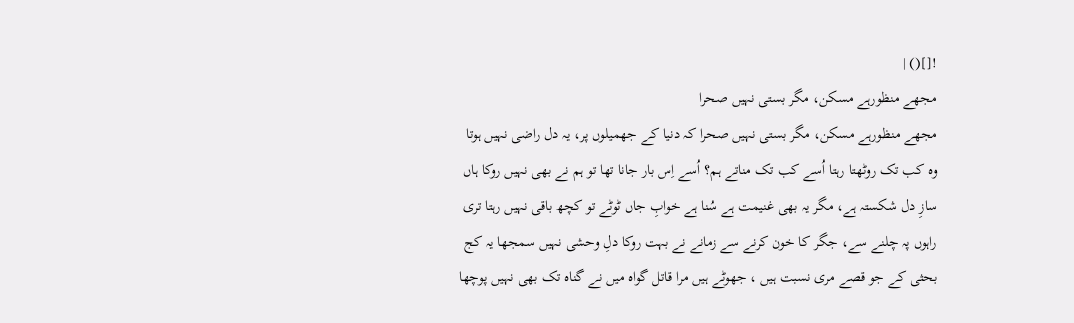![]() |
مجھے منظورہے مسکن، مگر بستی نہیں صحرا
مجھے منظورہے مسکن، مگر بستی نہیں صحرا کہ دنیا کے جھمیلوں پر، یہ دل راضی نہیں ہوتا وہ کب تک روٹھتا رہتا اُسے کب تک مناتے ہم؟ اُسے اِس بار جانا تھا تو ہم نے بھی نہیں روکا ہاں سازِ دل شکستہ ہے، مگر یہ بھی غنیمت ہے سُنا ہے خوابِ جاں ٹوٹے تو کچھ باقی نہیں رہتا تری راہوں پہ چلنے سے، جگر کا خون کرنے سے زمانے نے بہت روکا دلِ وحشی نہیں سمجھا یہ کج بحثی کے جو قصے مری نسبت ہیں ، جھوٹے ہیں مرا قاتل گواہ میں نے گناہ تک بھی نہیں پوچھا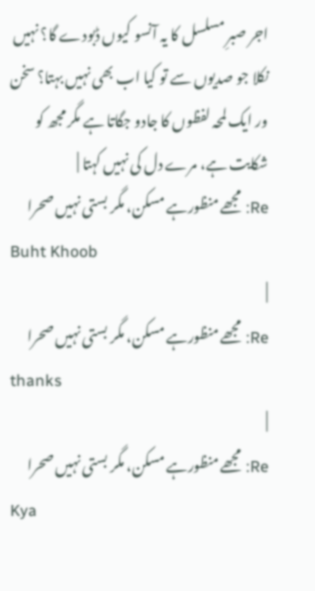اجر صبرِ مسلسل کا یہ آنسو کیوں ڈبودے گا؟ نہیں نکلا جو صدیوں سے تو کیا اب بھی نہیں بہتا؟ سخن ور ایک لمحہ لفظوں کا جادو جگاتا ہے مگر مجھ کو شکایت ہے، مرے دل کی نہیں کہتا |
Re: مجھے منظورہے مسکن، مگر بستی نہیں صحرا
Buht Khoob
|
Re: مجھے منظورہے مسکن، مگر بستی نہیں صحرا
thanks
|
Re: مجھے منظورہے مسکن، مگر بستی نہیں صحرا
Kya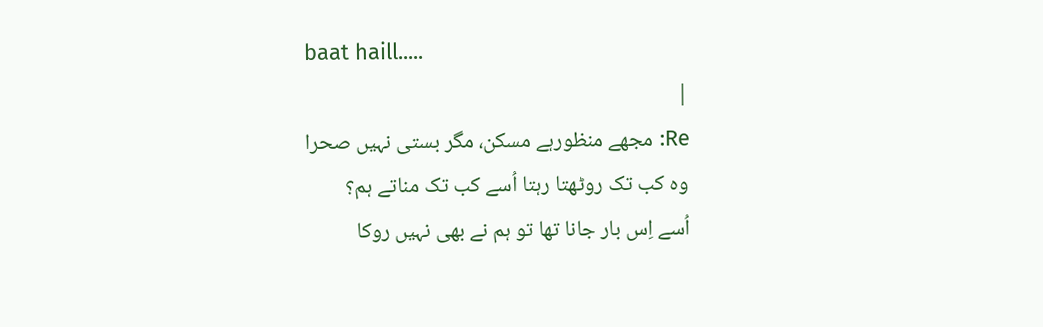baat haill.....
|
Re: مجھے منظورہے مسکن، مگر بستی نہیں صحرا
وہ کب تک روٹھتا رہتا اُسے کب تک مناتے ہم؟
اُسے اِس بار جانا تھا تو ہم نے بھی نہیں روکا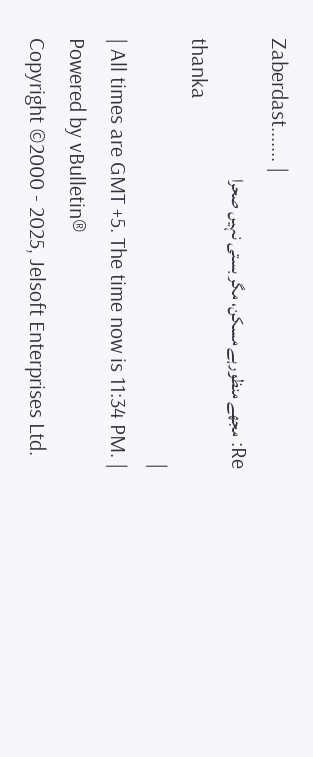Zaberdast....... |
Re: مجھے منظورہے مسکن، مگر بستی نہیں صحرا
thanka
|
| All times are GMT +5. The time now is 11:34 PM. |
Powered by vBulletin®
Copyright ©2000 - 2025, Jelsoft Enterprises Ltd.